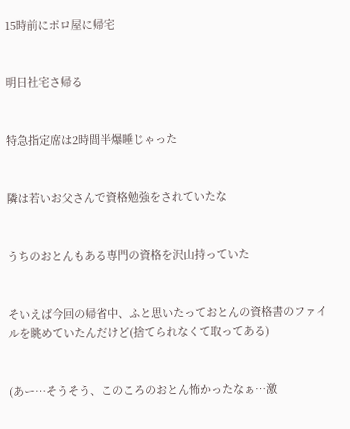15時前にポロ屋に帰宅


明日社宅さ帰る


特急指定席は2時間半爆睡じゃった


隣は若いお父さんで資格勉強をされていたな


うちのおとんもある専門の資格を沢山持っていた


そいえば今回の帰省中、ふと思いたっておとんの資格書のファイルを眺めていたんだけど(捨てられなくて取ってある)


(あー…そうそう、このころのおとん怖かったなぁ…激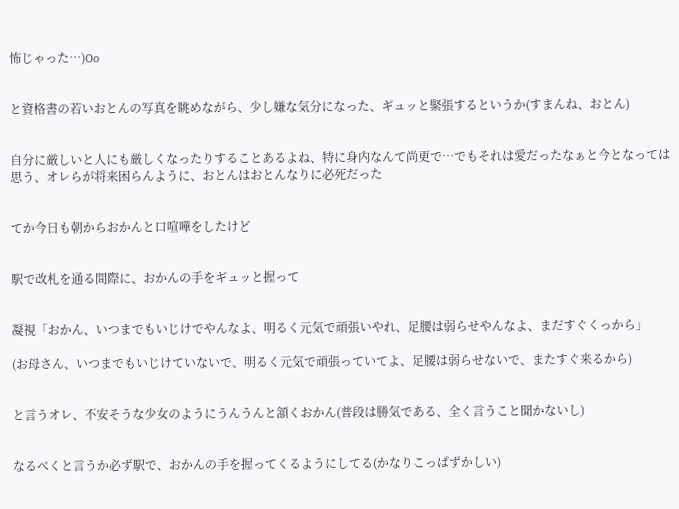怖じゃった…)Oo


と資格書の若いおとんの写真を眺めながら、少し嫌な気分になった、ギュッと緊張するというか(すまんね、おとん)


自分に厳しいと人にも厳しくなったりすることあるよね、特に身内なんて尚更で…でもそれは愛だったなぁと今となっては思う、オレらが将来困らんように、おとんはおとんなりに必死だった


てか今日も朝からおかんと口喧嘩をしたけど


駅で改札を通る間際に、おかんの手をギュッと握って


凝視「おかん、いつまでもいじけでやんなよ、明るく元気で頑張いやれ、足腰は弱らせやんなよ、まだすぐくっから」

(お母さん、いつまでもいじけていないで、明るく元気で頑張っていてよ、足腰は弱らせないで、またすぐ来るから)


と言うオレ、不安そうな少女のようにうんうんと頷くおかん(普段は勝気である、全く言うこと聞かないし)


なるべくと言うか必ず駅で、おかんの手を握ってくるようにしてる(かなりこっぱずかしい)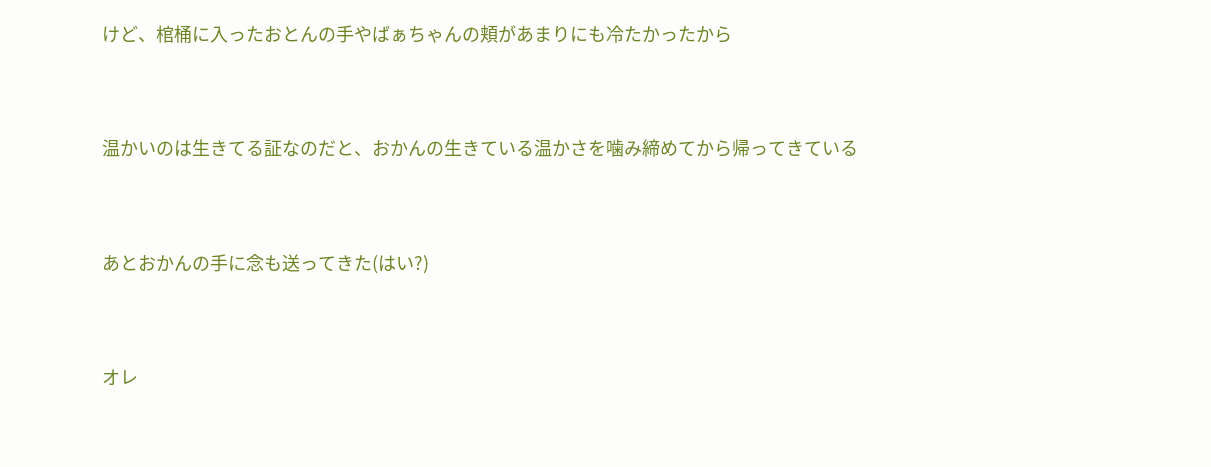けど、棺桶に入ったおとんの手やばぁちゃんの頬があまりにも冷たかったから


温かいのは生きてる証なのだと、おかんの生きている温かさを噛み締めてから帰ってきている


あとおかんの手に念も送ってきた(はい?)


オレ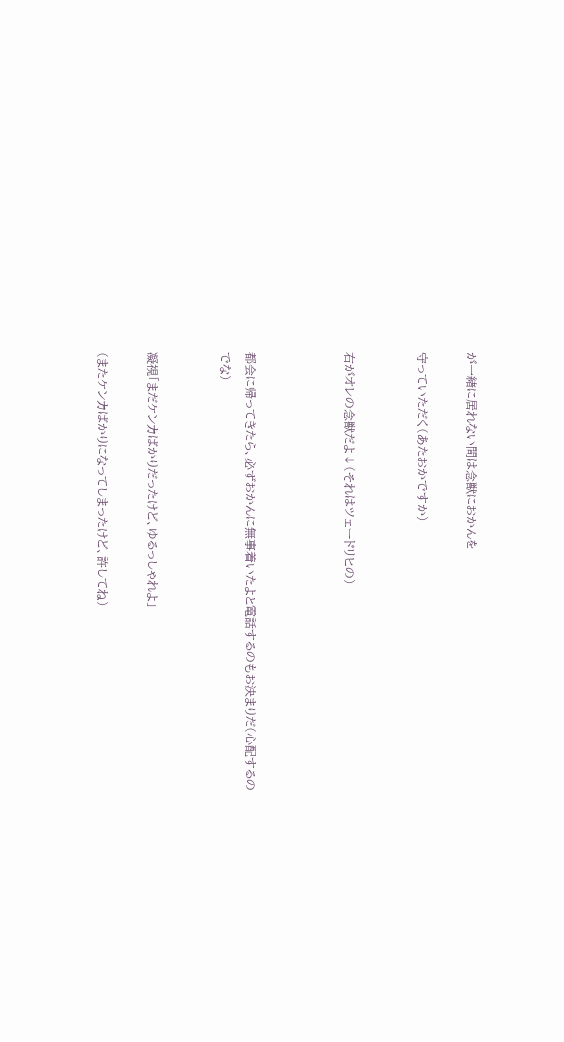が一緒に居れない間は念獣におかんを

守っていただく(あたおかですか)


右がオレの念獣だよ↓(それはツェードリヒの)



都会に帰ってきたら、必ずおかんに無事着いたよと電話するのもお決まりだ(心配するのでな)


凝視「まだケンカばかりだったけど、ゆるっしゃれよ」

(またケンカばかりになってしまったけど、許してね)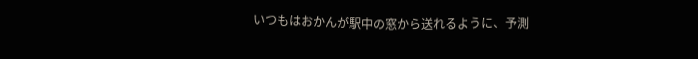いつもはおかんが駅中の窓から送れるように、予測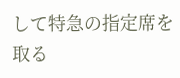して特急の指定席を取る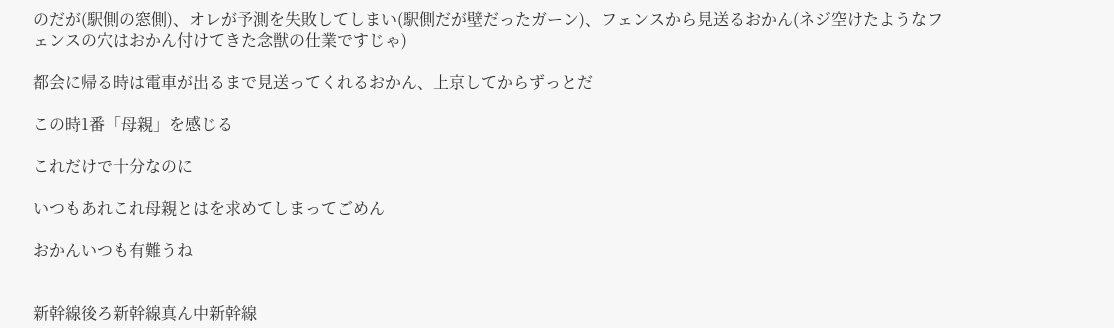のだが(駅側の窓側)、オレが予測を失敗してしまい(駅側だが壁だったガーン)、フェンスから見送るおかん(ネジ空けたようなフェンスの穴はおかん付けてきた念獣の仕業ですじゃ)

都会に帰る時は電車が出るまで見送ってくれるおかん、上京してからずっとだ

この時1番「母親」を感じる

これだけで十分なのに

いつもあれこれ母親とはを求めてしまってごめん

おかんいつも有難うね


新幹線後ろ新幹線真ん中新幹線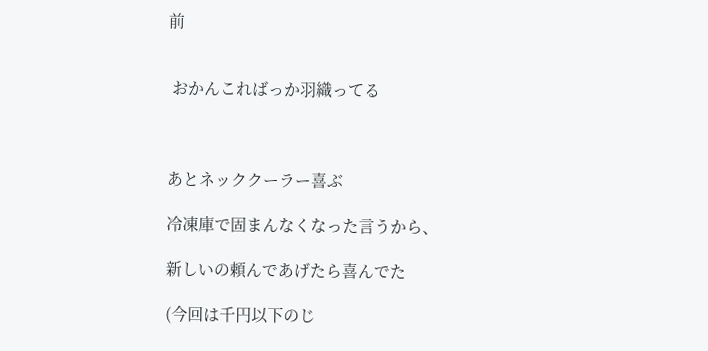前


 おかんこればっか羽織ってる



あとネッククーラー喜ぶ

冷凍庫で固まんなくなった言うから、

新しいの頼んであげたら喜んでた

(今回は千円以下のじ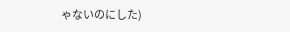ゃないのにした)